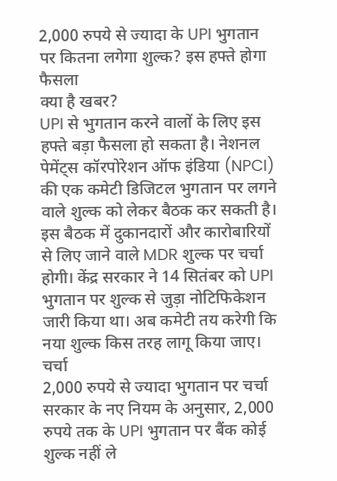2,000 रुपये से ज्यादा के UPI भुगतान पर कितना लगेगा शुल्क? इस हफ्ते होगा फैसला
क्या है खबर?
UPI से भुगतान करने वालों के लिए इस हफ्ते बड़ा फैसला हो सकता है। नेशनल पेमेंट्स कॉरपोरेशन ऑफ इंडिया (NPCI) की एक कमेटी डिजिटल भुगतान पर लगने वाले शुल्क को लेकर बैठक कर सकती है। इस बैठक में दुकानदारों और कारोबारियों से लिए जाने वाले MDR शुल्क पर चर्चा होगी। केंद्र सरकार ने 14 सितंबर को UPI भुगतान पर शुल्क से जुड़ा नोटिफिकेशन जारी किया था। अब कमेटी तय करेगी कि नया शुल्क किस तरह लागू किया जाए।
चर्चा
2,000 रुपये से ज्यादा भुगतान पर चर्चा
सरकार के नए नियम के अनुसार, 2,000 रुपये तक के UPI भुगतान पर बैंक कोई शुल्क नहीं ले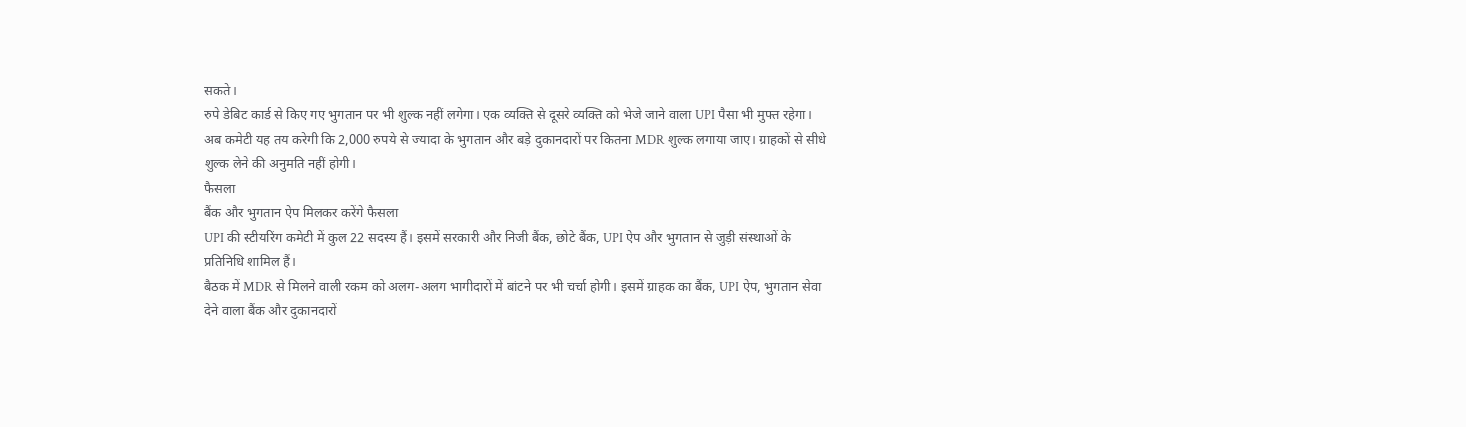सकते।
रुपे डेबिट कार्ड से किए गए भुगतान पर भी शुल्क नहीं लगेगा। एक व्यक्ति से दूसरे व्यक्ति को भेजे जाने वाला UPI पैसा भी मुफ्त रहेगा।
अब कमेटी यह तय करेगी कि 2,000 रुपये से ज्यादा के भुगतान और बड़े दुकानदारों पर कितना MDR शुल्क लगाया जाए। ग्राहकों से सीधे शुल्क लेने की अनुमति नहीं होगी।
फैसला
बैंक और भुगतान ऐप मिलकर करेंगे फैसला
UPI की स्टीयरिंग कमेटी में कुल 22 सदस्य हैं। इसमें सरकारी और निजी बैंक, छोटे बैंक, UPI ऐप और भुगतान से जुड़ी संस्थाओं के प्रतिनिधि शामिल हैं।
बैठक में MDR से मिलने वाली रकम को अलग-अलग भागीदारों में बांटने पर भी चर्चा होगी। इसमें ग्राहक का बैंक, UPI ऐप, भुगतान सेवा देने वाला बैंक और दुकानदारों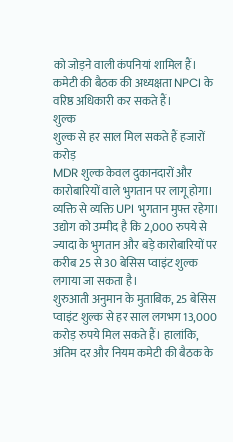को जोड़ने वाली कंपनियां शामिल हैं।
कमेटी की बैठक की अध्यक्षता NPCI के वरिष्ठ अधिकारी कर सकते हैं।
शुल्क
शुल्क से हर साल मिल सकते हैं हजारों करोड़
MDR शुल्क केवल दुकानदारों और कारोबारियों वाले भुगतान पर लागू होगा। व्यक्ति से व्यक्ति UPI भुगतान मुफ्त रहेगा।
उद्योग को उम्मीद है कि 2,000 रुपये से ज्यादा के भुगतान और बड़े कारोबारियों पर करीब 25 से 30 बेसिस प्वाइंट शुल्क लगाया जा सकता है।
शुरुआती अनुमान के मुताबिक, 25 बेसिस प्वाइंट शुल्क से हर साल लगभग 13,000 करोड़ रुपये मिल सकते हैं। हालांकि, अंतिम दर और नियम कमेटी की बैठक के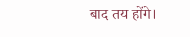बाद तय होंगे।